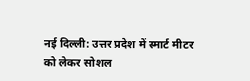नई दिल्ली: उत्तर प्रदेश में स्मार्ट मीटर को लेकर सोशल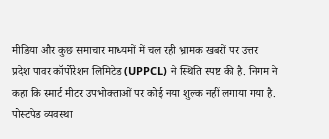मीडिया और कुछ समाचार माध्यमों में चल रही भ्रामक खबरों पर उत्तर प्रदेश पावर कॉर्पोरेशन लिमिटेड (UPPCL) ने स्थिति स्पष्ट की है. निगम ने कहा कि स्मार्ट मीटर उपभोक्ताओं पर कोई नया शुल्क नहीं लगाया गया है. पोस्टपेड व्यवस्था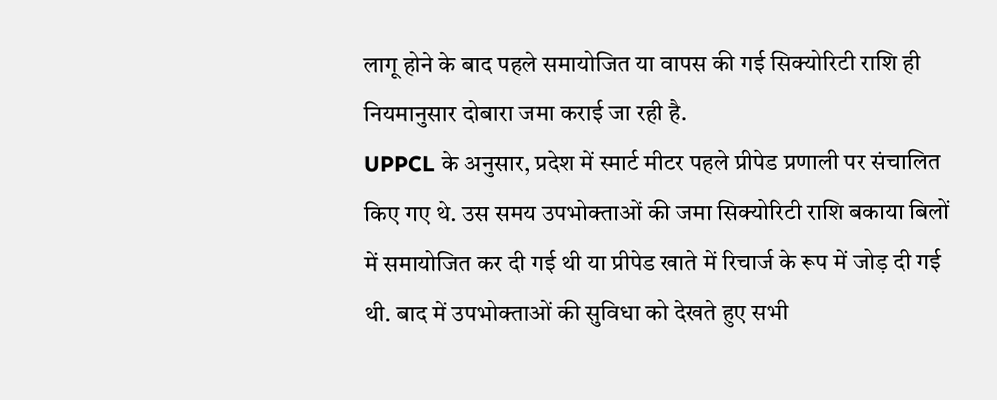लागू होने के बाद पहले समायोजित या वापस की गई सिक्योरिटी राशि ही नियमानुसार दोबारा जमा कराई जा रही है.
UPPCL के अनुसार, प्रदेश में स्मार्ट मीटर पहले प्रीपेड प्रणाली पर संचालित किए गए थे. उस समय उपभोक्ताओं की जमा सिक्योरिटी राशि बकाया बिलों में समायोजित कर दी गई थी या प्रीपेड खाते में रिचार्ज के रूप में जोड़ दी गई थी. बाद में उपभोक्ताओं की सुविधा को देखते हुए सभी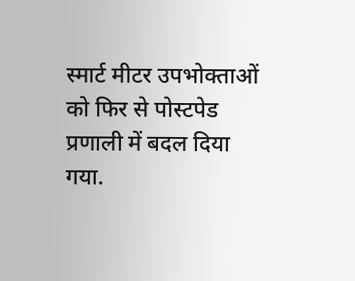स्मार्ट मीटर उपभोक्ताओं को फिर से पोस्टपेड प्रणाली में बदल दिया गया.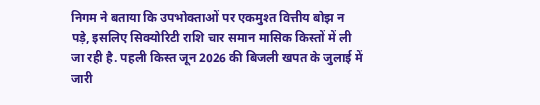निगम ने बताया कि उपभोक्ताओं पर एकमुश्त वित्तीय बोझ न पड़े, इसलिए सिक्योरिटी राशि चार समान मासिक किस्तों में ली जा रही है. पहली किस्त जून 2026 की बिजली खपत के जुलाई में जारी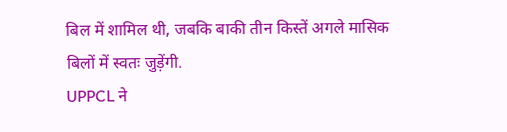बिल में शामिल थी, जबकि बाकी तीन किस्तें अगले मासिक बिलों में स्वतः जुड़ेंगी.
UPPCL ने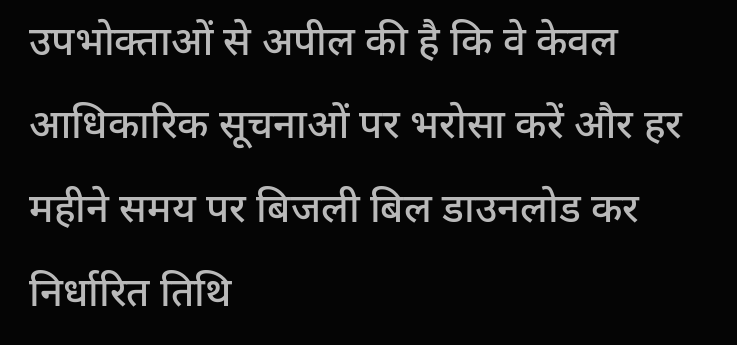उपभोक्ताओं से अपील की है कि वे केवल आधिकारिक सूचनाओं पर भरोसा करें और हर महीने समय पर बिजली बिल डाउनलोड कर निर्धारित तिथि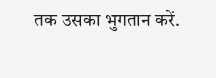तक उसका भुगतान करें.